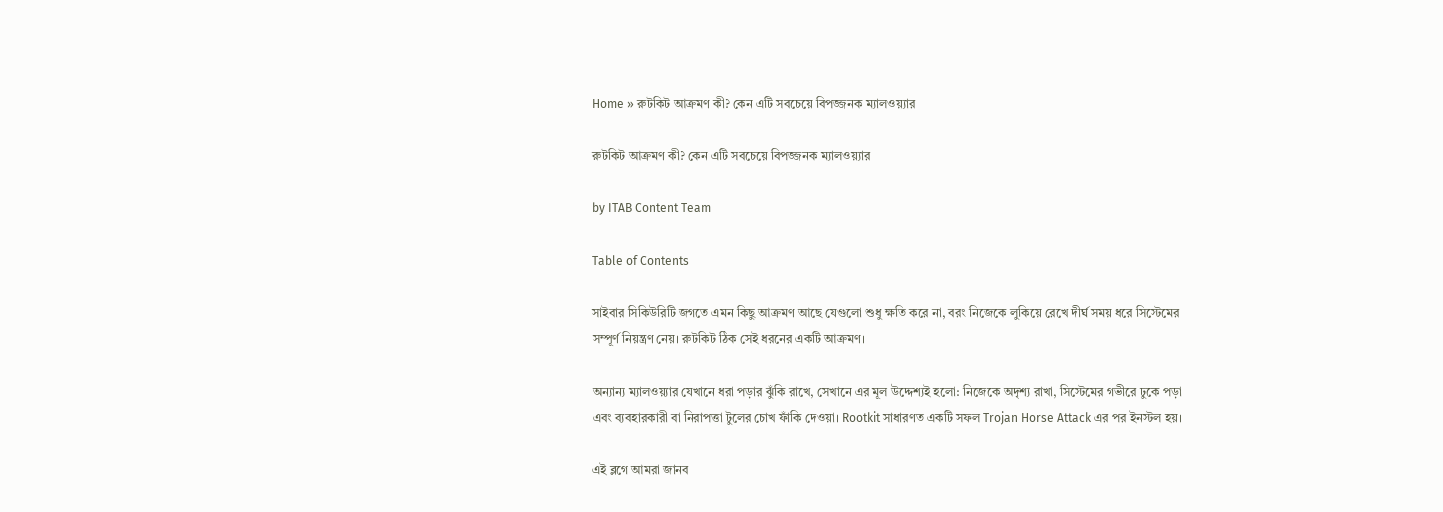Home » রুটকিট আক্রমণ কী? কেন এটি সবচেয়ে বিপজ্জনক ম্যালওয়্যার

রুটকিট আক্রমণ কী? কেন এটি সবচেয়ে বিপজ্জনক ম্যালওয়্যার

by ITAB Content Team

Table of Contents

সাইবার সিকিউরিটি জগতে এমন কিছু আক্রমণ আছে যেগুলো শুধু ক্ষতি করে না, বরং নিজেকে লুকিয়ে রেখে দীর্ঘ সময় ধরে সিস্টেমের সম্পূর্ণ নিয়ন্ত্রণ নেয়। রুটকিট ঠিক সেই ধরনের একটি আক্রমণ।

অন্যান্য ম্যালওয়্যার যেখানে ধরা পড়ার ঝুঁকি রাখে, সেখানে এর মূল উদ্দেশ্যই হলো: নিজেকে অদৃশ্য রাখা, সিস্টেমের গভীরে ঢুকে পড়া এবং ব্যবহারকারী বা নিরাপত্তা টুলের চোখ ফাঁকি দেওয়া। Rootkit সাধারণত একটি সফল Trojan Horse Attack এর পর ইনস্টল হয়।

এই ব্লগে আমরা জানব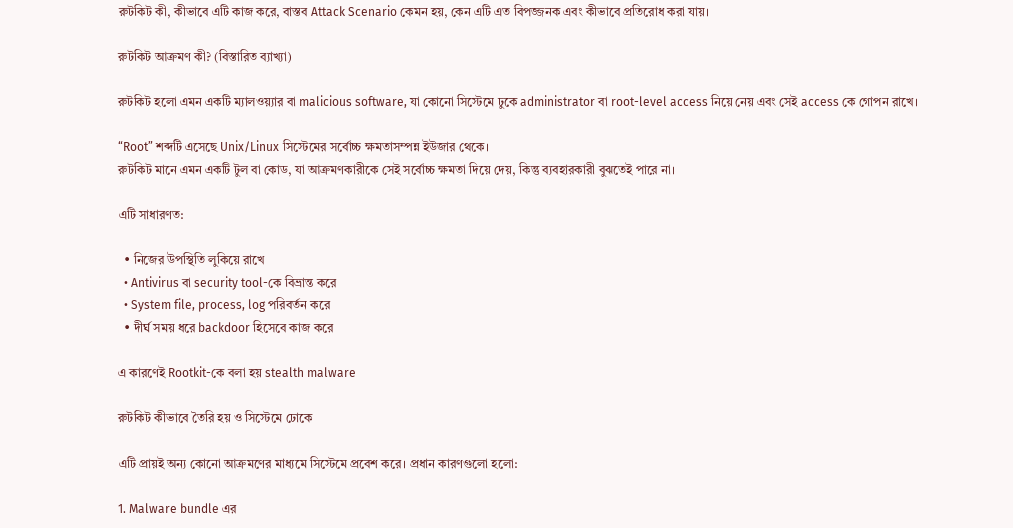রুটকিট কী, কীভাবে এটি কাজ করে, বাস্তব Attack Scenario কেমন হয়, কেন এটি এত বিপজ্জনক এবং কীভাবে প্রতিরোধ করা যায়।

রুটকিট আক্রমণ কী? (বিস্তারিত ব্যাখ্যা)

রুটকিট হলো এমন একটি ম্যালওয়্যার বা malicious software, যা কোনো সিস্টেমে ঢুকে administrator বা root-level access নিয়ে নেয় এবং সেই access কে গোপন রাখে।

“Root” শব্দটি এসেছে Unix/Linux সিস্টেমের সর্বোচ্চ ক্ষমতাসম্পন্ন ইউজার থেকে।
রুটকিট মানে এমন একটি টুল বা কোড, যা আক্রমণকারীকে সেই সর্বোচ্চ ক্ষমতা দিয়ে দেয়, কিন্তু ব্যবহারকারী বুঝতেই পারে না।

এটি সাধারণত:

  • নিজের উপস্থিতি লুকিয়ে রাখে
  • Antivirus বা security tool-কে বিভ্রান্ত করে
  • System file, process, log পরিবর্তন করে
  • দীর্ঘ সময় ধরে backdoor হিসেবে কাজ করে

এ কারণেই Rootkit-কে বলা হয় stealth malware

রুটকিট কীভাবে তৈরি হয় ও সিস্টেমে ঢোকে

এটি প্রায়ই অন্য কোনো আক্রমণের মাধ্যমে সিস্টেমে প্রবেশ করে। প্রধান কারণগুলো হলো:

1. Malware bundle এর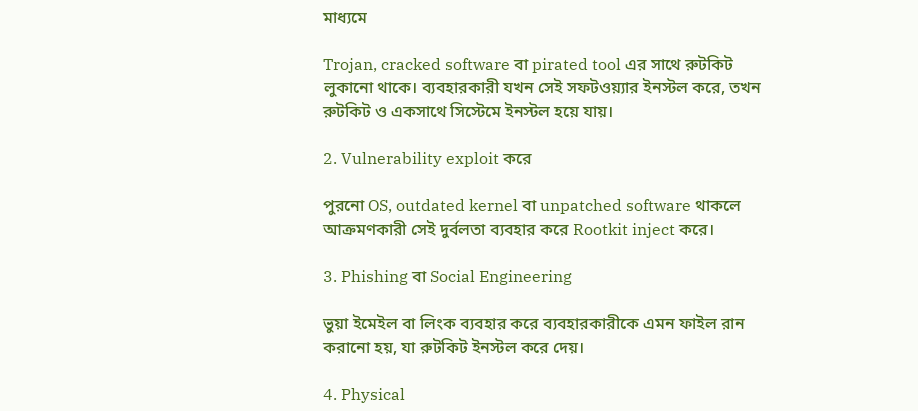মাধ্যমে

Trojan, cracked software বা pirated tool এর সাথে রুটকিট লুকানো থাকে। ব্যবহারকারী যখন সেই সফটওয়্যার ইনস্টল করে, তখন রুটকিট ও একসাথে সিস্টেমে ইনস্টল হয়ে যায়।

2. Vulnerability exploit করে

পুরনো OS, outdated kernel বা unpatched software থাকলে আক্রমণকারী সেই দুর্বলতা ব্যবহার করে Rootkit inject করে।

3. Phishing বা Social Engineering

ভুয়া ইমেইল বা লিংক ব্যবহার করে ব্যবহারকারীকে এমন ফাইল রান করানো হয়, যা রুটকিট ইনস্টল করে দেয়।

4. Physical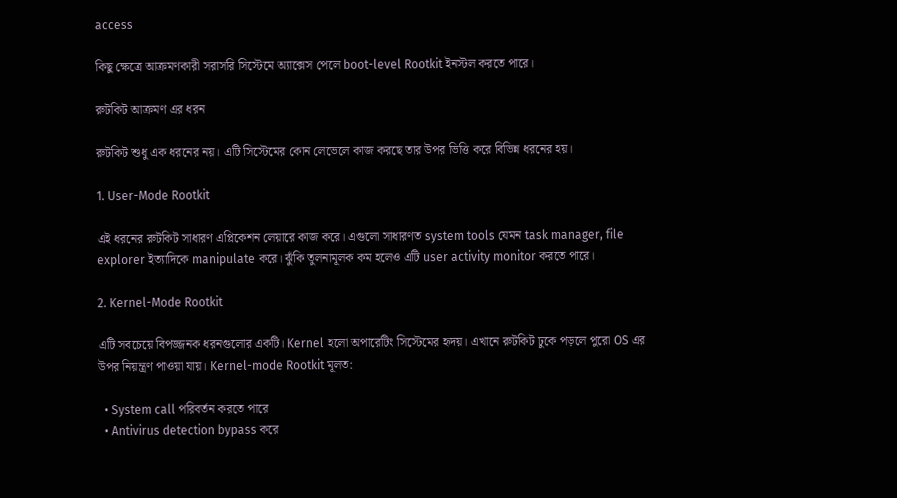access

কিছু ক্ষেত্রে আক্রমণকারী সরাসরি সিস্টেমে অ্যাক্সেস পেলে boot-level Rootkit ইনস্টল করতে পারে।

রুটকিট আক্রমণ এর ধরন

রুটকিট শুধু এক ধরনের নয়। এটি সিস্টেমের কোন লেভেলে কাজ করছে তার উপর ভিত্তি করে বিভিন্ন ধরনের হয়।

1. User-Mode Rootkit

এই ধরনের রুটকিট সাধারণ এপ্লিকেশন লেয়ারে কাজ করে। এগুলো সাধারণত system tools যেমন task manager, file explorer ইত্যাদিকে manipulate করে। ঝুঁকি তুলনামূলক কম হলেও এটি user activity monitor করতে পারে।

2. Kernel-Mode Rootkit

এটি সবচেয়ে বিপজ্জনক ধরনগুলোর একটি। Kernel হলো অপারেটিং সিস্টেমের হৃদয়। এখানে রুটকিট ঢুকে পড়লে পুরো OS এর উপর নিয়ন্ত্রণ পাওয়া যায়। Kernel-mode Rootkit মূলত:

  • System call পরিবর্তন করতে পারে
  • Antivirus detection bypass করে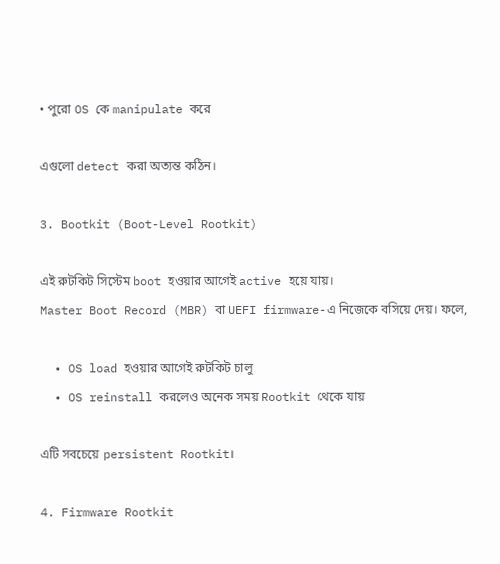• পুরো OS কে manipulate করে

এগুলো detect করা অত্যন্ত কঠিন।

3. Bootkit (Boot-Level Rootkit)

এই রুটকিট সিস্টেম boot হওয়ার আগেই active হয়ে যায়।
Master Boot Record (MBR) বা UEFI firmware-এ নিজেকে বসিয়ে দেয়। ফলে,

  • OS load হওয়ার আগেই রুটকিট চালু
  • OS reinstall করলেও অনেক সময় Rootkit থেকে যায়

এটি সবচেয়ে persistent Rootkit।

4. Firmware Rootkit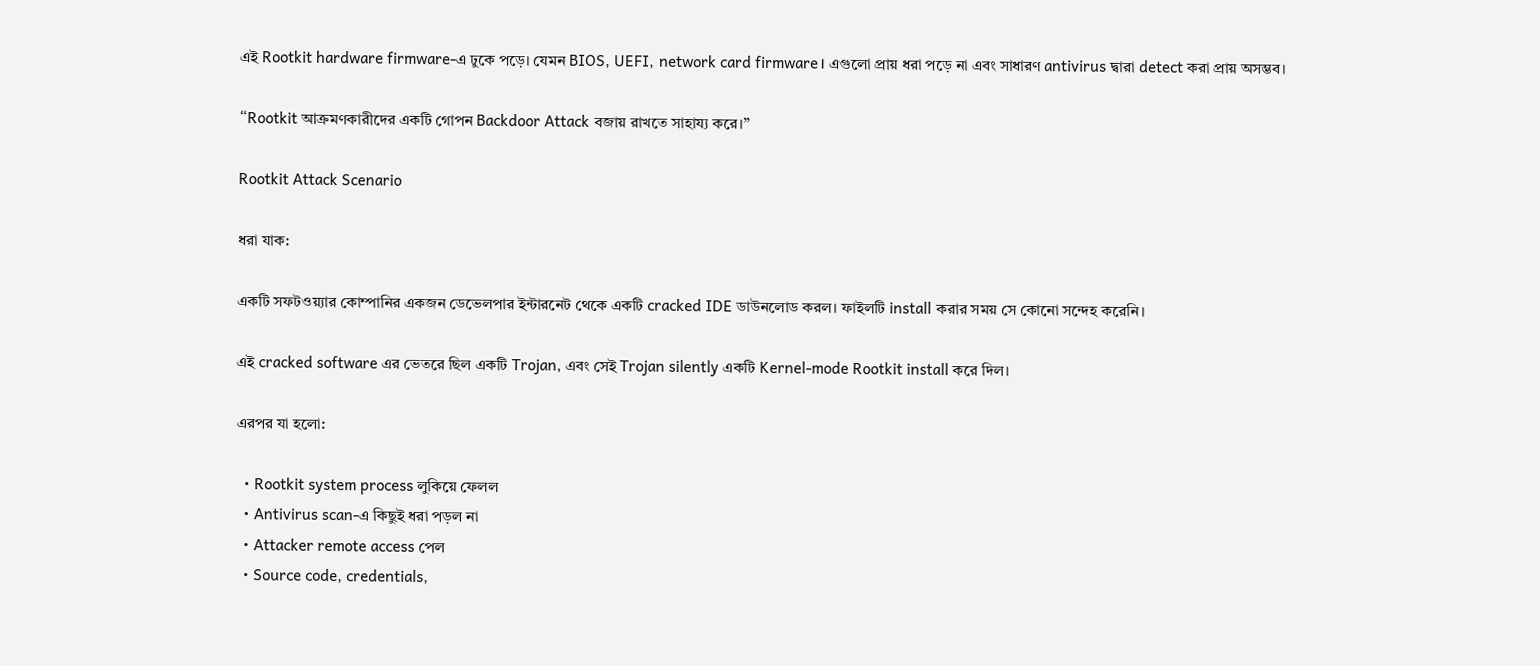এই Rootkit hardware firmware-এ ঢুকে পড়ে। যেমন BIOS, UEFI, network card firmware। এগুলো প্রায় ধরা পড়ে না এবং সাধারণ antivirus দ্বারা detect করা প্রায় অসম্ভব।

“Rootkit আক্রমণকারীদের একটি গোপন Backdoor Attack বজায় রাখতে সাহায্য করে।”

Rootkit Attack Scenario

ধরা যাক:

একটি সফটওয়্যার কোম্পানির একজন ডেভেলপার ইন্টারনেট থেকে একটি cracked IDE ডাউনলোড করল। ফাইলটি install করার সময় সে কোনো সন্দেহ করেনি।

এই cracked software এর ভেতরে ছিল একটি Trojan, এবং সেই Trojan silently একটি Kernel-mode Rootkit install করে দিল।

এরপর যা হলো:

  • Rootkit system process লুকিয়ে ফেলল
  • Antivirus scan-এ কিছুই ধরা পড়ল না
  • Attacker remote access পেল
  • Source code, credentials,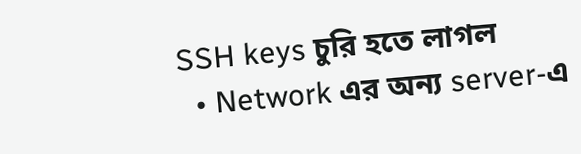SSH keys চুরি হতে লাগল
  • Network এর অন্য server-এ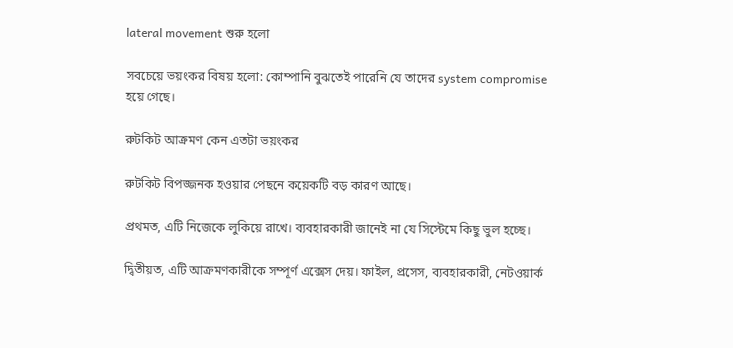lateral movement শুরু হলো

সবচেয়ে ভয়ংকর বিষয় হলো: কোম্পানি বুঝতেই পারেনি যে তাদের system compromise হয়ে গেছে।

রুটকিট আক্রমণ কেন এতটা ভয়ংকর

রুটকিট বিপজ্জনক হওয়ার পেছনে কয়েকটি বড় কারণ আছে।

প্রথমত, এটি নিজেকে লুকিয়ে রাখে। ব্যবহারকারী জানেই না যে সিস্টেমে কিছু ভুল হচ্ছে।

দ্বিতীয়ত, এটি আক্রমণকারীকে সম্পূর্ণ এক্সেস দেয়। ফাইল, প্রসেস, ব্যবহারকারী, নেটওয়ার্ক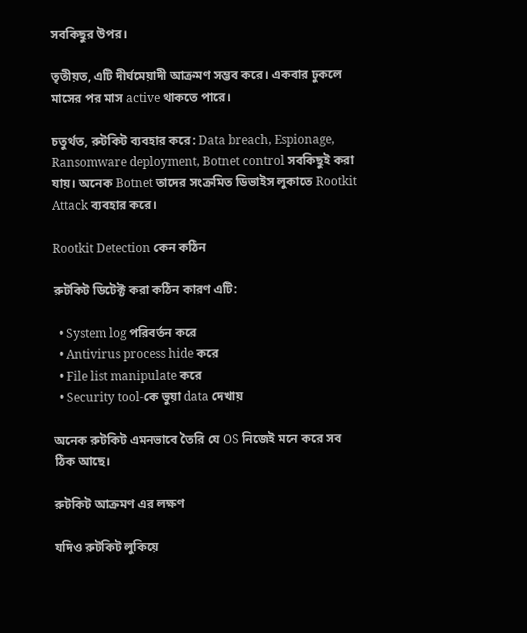সবকিছুর উপর।

তৃতীয়ত, এটি দীর্ঘমেয়াদী আক্রমণ সম্ভব করে। একবার ঢুকলে মাসের পর মাস active থাকতে পারে।

চতুর্থত, রুটকিট ব্যবহার করে: Data breach, Espionage, Ransomware deployment, Botnet control সবকিছুই করা যায়। অনেক Botnet তাদের সংক্রমিত ডিভাইস লুকাতে Rootkit Attack ব্যবহার করে।

Rootkit Detection কেন কঠিন

রুটকিট ডিটেক্ট করা কঠিন কারণ এটি:

  • System log পরিবর্তন করে
  • Antivirus process hide করে
  • File list manipulate করে
  • Security tool-কে ভুয়া data দেখায়

অনেক রুটকিট এমনভাবে তৈরি যে OS নিজেই মনে করে সব ঠিক আছে।

রুটকিট আক্রমণ এর লক্ষণ

যদিও রুটকিট লুকিয়ে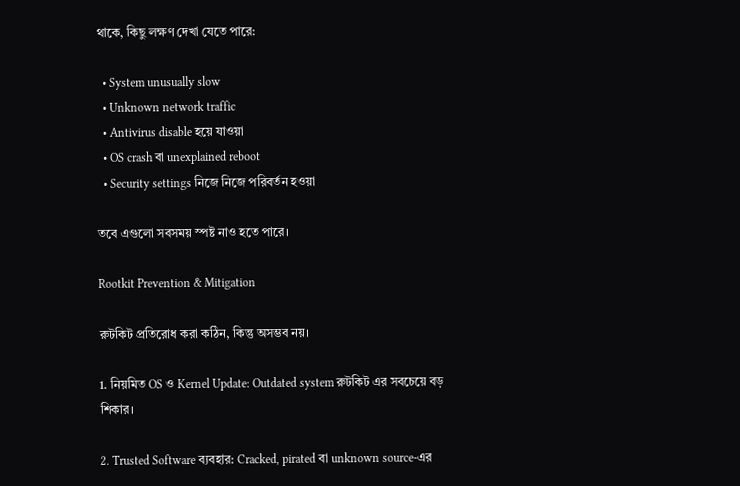থাকে, কিছু লক্ষণ দেখা যেতে পারে:

  • System unusually slow
  • Unknown network traffic
  • Antivirus disable হয়ে যাওয়া
  • OS crash বা unexplained reboot
  • Security settings নিজে নিজে পরিবর্তন হওয়া

তবে এগুলো সবসময় স্পষ্ট নাও হতে পারে।

Rootkit Prevention & Mitigation

রুটকিট প্রতিরোধ করা কঠিন, কিন্তু অসম্ভব নয়।

1. নিয়মিত OS ও Kernel Update: Outdated system রুটকিট এর সবচেয়ে বড় শিকার।

2. Trusted Software ব্যবহার: Cracked, pirated বা unknown source-এর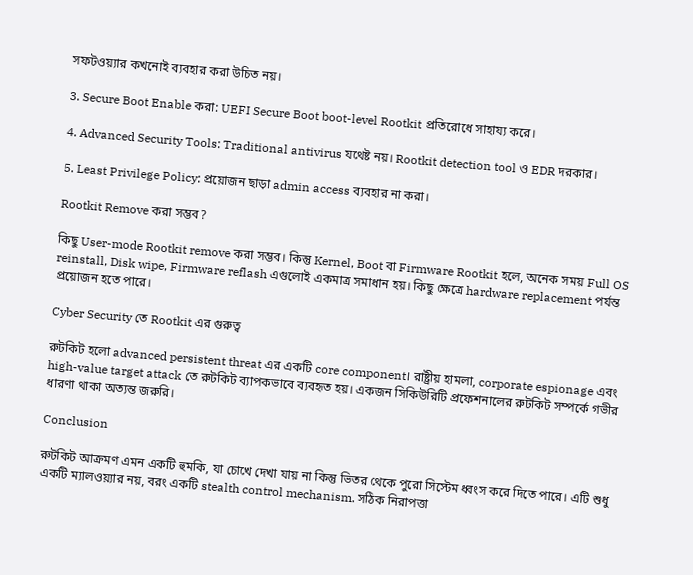সফটওয়্যার কখনোই ব্যবহার করা উচিত নয়।

3. Secure Boot Enable করা: UEFI Secure Boot boot-level Rootkit প্রতিরোধে সাহায্য করে।

4. Advanced Security Tools: Traditional antivirus যথেষ্ট নয়। Rootkit detection tool ও EDR দরকার।

5. Least Privilege Policy: প্রয়োজন ছাড়া admin access ব্যবহার না করা।

Rootkit Remove করা সম্ভব?

কিছু User-mode Rootkit remove করা সম্ভব। কিন্তু Kernel, Boot বা Firmware Rootkit হলে, অনেক সময় Full OS reinstall, Disk wipe, Firmware reflash এগুলোই একমাত্র সমাধান হয়। কিছু ক্ষেত্রে hardware replacement পর্যন্ত প্রয়োজন হতে পারে।

Cyber Security তে Rootkit এর গুরুত্ব

রুটকিট হলো advanced persistent threat এর একটি core component। রাষ্ট্রীয় হামলা, corporate espionage এবং high-value target attack তে রুটকিট ব্যাপকভাবে ব্যবহৃত হয়। একজন সিকিউরিটি প্রফেশনালের রুটকিট সম্পর্কে গভীর ধারণা থাকা অত্যন্ত জরুরি।

Conclusion

রুটকিট আক্রমণ এমন একটি হুমকি, যা চোখে দেখা যায় না কিন্তু ভিতর থেকে পুরো সিস্টেম ধ্বংস করে দিতে পারে। এটি শুধু একটি ম্যালওয়্যার নয়, বরং একটি stealth control mechanism. সঠিক নিরাপত্তা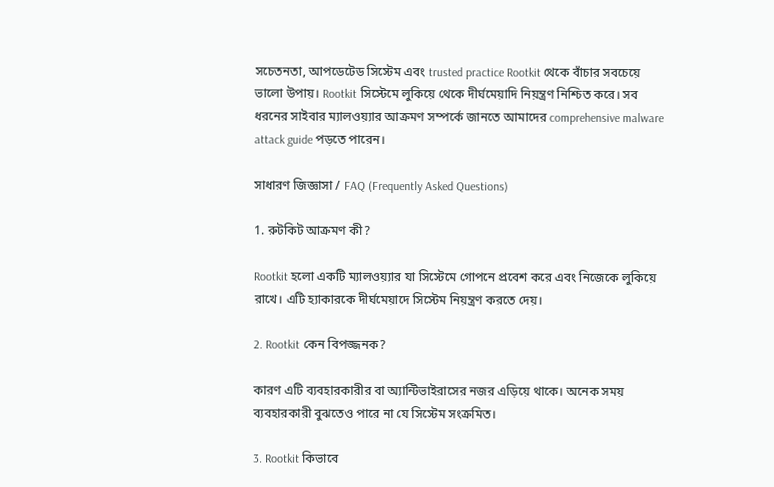সচেতনতা, আপডেটেড সিস্টেম এবং trusted practice Rootkit থেকে বাঁচার সবচেয়ে ভালো উপায়। Rootkit সিস্টেমে লুকিয়ে থেকে দীর্ঘমেয়াদি নিয়ন্ত্রণ নিশ্চিত করে। সব ধরনের সাইবার ম্যালওয়্যার আক্রমণ সম্পর্কে জানতে আমাদের comprehensive malware attack guide পড়তে পারেন।

সাধারণ জিজ্ঞাসা / FAQ (Frequently Asked Questions)

1. রুটকিট আক্রমণ কী?

Rootkit হলো একটি ম্যালওয়্যার যা সিস্টেমে গোপনে প্রবেশ করে এবং নিজেকে লুকিয়ে রাখে। এটি হ্যাকারকে দীর্ঘমেয়াদে সিস্টেম নিয়ন্ত্রণ করতে দেয়।

2. Rootkit কেন বিপজ্জনক?

কারণ এটি ব্যবহারকারীর বা অ্যান্টিভাইরাসের নজর এড়িয়ে থাকে। অনেক সময় ব্যবহারকারী বুঝতেও পারে না যে সিস্টেম সংক্রমিত।

3. Rootkit কিভাবে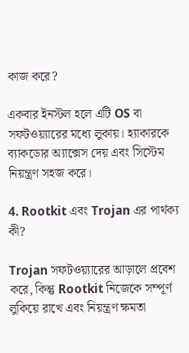কাজ করে?

একবার ইনস্টল হলে এটি OS বা সফটওয়্যারের মধ্যে লুকায়। হ্যাকারকে ব্যাকডোর অ্যাক্সেস দেয় এবং সিস্টেম নিয়ন্ত্রণ সহজ করে।

4. Rootkit এবং Trojan এর পার্থক্য কী?

Trojan সফটওয়্যারের আড়ালে প্রবেশ করে, কিন্তু Rootkit নিজেকে সম্পূর্ণ লুকিয়ে রাখে এবং নিয়ন্ত্রণ ক্ষমতা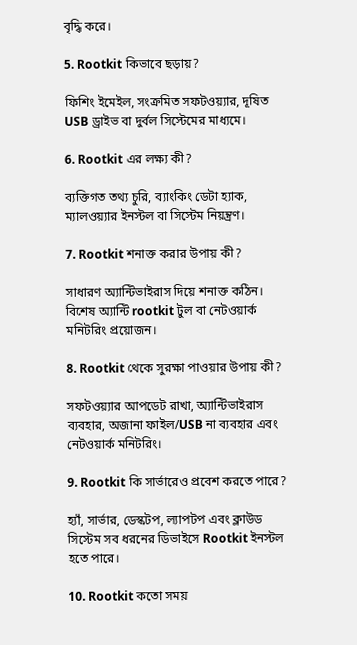বৃদ্ধি করে।

5. Rootkit কিভাবে ছড়ায়?

ফিশিং ইমেইল, সংক্রমিত সফটওয়্যার, দূষিত USB ড্রাইভ বা দুর্বল সিস্টেমের মাধ্যমে।

6. Rootkit এর লক্ষ্য কী?

ব্যক্তিগত তথ্য চুরি, ব্যাংকিং ডেটা হ্যাক, ম্যালওয়্যার ইনস্টল বা সিস্টেম নিয়ন্ত্রণ।

7. Rootkit শনাক্ত করার উপায় কী?

সাধারণ অ্যান্টিভাইরাস দিয়ে শনাক্ত কঠিন। বিশেষ অ্যান্টি rootkit টুল বা নেটওয়ার্ক মনিটরিং প্রয়োজন।

8. Rootkit থেকে সুরক্ষা পাওয়ার উপায় কী?

সফটওয়্যার আপডেট রাখা, অ্যান্টিভাইরাস ব্যবহার, অজানা ফাইল/USB না ব্যবহার এবং নেটওয়ার্ক মনিটরিং।

9. Rootkit কি সার্ভারেও প্রবেশ করতে পারে?

হ্যাঁ, সার্ভার, ডেস্কটপ, ল্যাপটপ এবং ক্লাউড সিস্টেম সব ধরনের ডিভাইসে Rootkit ইনস্টল হতে পারে।

10. Rootkit কতো সময়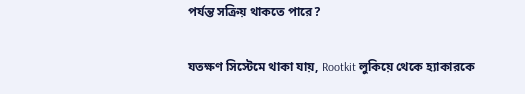পর্যন্ত সক্রিয় থাকতে পারে?

যতক্ষণ সিস্টেমে থাকা যায়, Rootkit লুকিয়ে থেকে হ্যাকারকে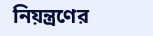নিয়ন্ত্রণের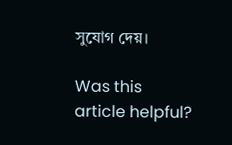সুযোগ দেয়।

Was this article helpful?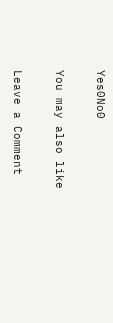Yes0No0

You may also like

Leave a Comment